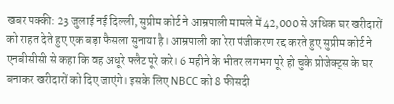खबर पक्की: 23 जुलाई नई दिल्ली, सुप्रीम कोर्ट ने आम्रपाली मामले में 42,000 से अधिक घर खरीदारों को राहत देते हुए एक बड़ा फैसला सुनाया है। आम्रपाली का रेरा पंजीकरण रद्द करते हुए सुप्रीम कोर्ट ने एनबीसीसी से कहा कि वह अधूरे फ्लैट पूरे करे। 6 महीने के भीतर लगभग पूरे हो चुके प्रोजेक्ट्स के घर बनाकर खरीदारों को दिए जाएंगे। इसके लिए NBCC को 8 फीसदी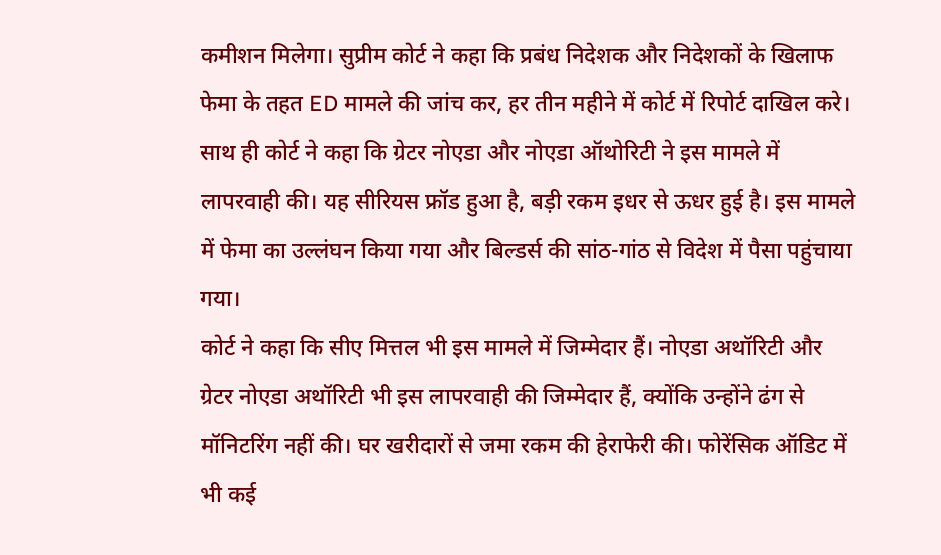कमीशन मिलेगा। सुप्रीम कोर्ट ने कहा कि प्रबंध निदेशक और निदेशकों के खिलाफ फेमा के तहत ED मामले की जांच कर, हर तीन महीने में कोर्ट में रिपोर्ट दाखिल करे। साथ ही कोर्ट ने कहा कि ग्रेटर नोएडा और नोएडा ऑथोरिटी ने इस मामले में लापरवाही की। यह सीरियस फ्रॉड हुआ है, बड़ी रकम इधर से ऊधर हुई है। इस मामले में फेमा का उल्लंघन किया गया और बिल्डर्स की सांठ-गांठ से विदेश में पैसा पहुंचाया गया।
कोर्ट ने कहा कि सीए मित्तल भी इस मामले में जिम्मेदार हैं। नोएडा अथॉरिटी और ग्रेटर नोएडा अथॉरिटी भी इस लापरवाही की जिम्मेदार हैं, क्योंकि उन्होंने ढंग से मॉनिटरिंग नहीं की। घर खरीदारों से जमा रकम की हेराफेरी की। फोरेंसिक ऑडिट में भी कई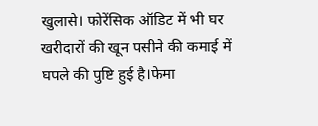खुलासे। फोरेंसिक ऑडिट में भी घर खरीदारों की खून पसीने की कमाई में घपले की पुष्टि हुई है।फेमा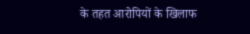के तहत आरोपियों के खिलाफ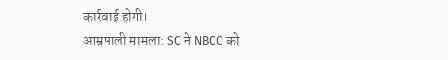कार्रवाई होगी।
आम्रपाली मामला: SC ने NBCC को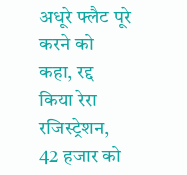अधूरे फ्लैट पूरे करने को कहा, रद्द किया रेरा रजिस्ट्रेशन, 42 हजार को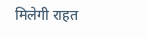मिलेगी राहत